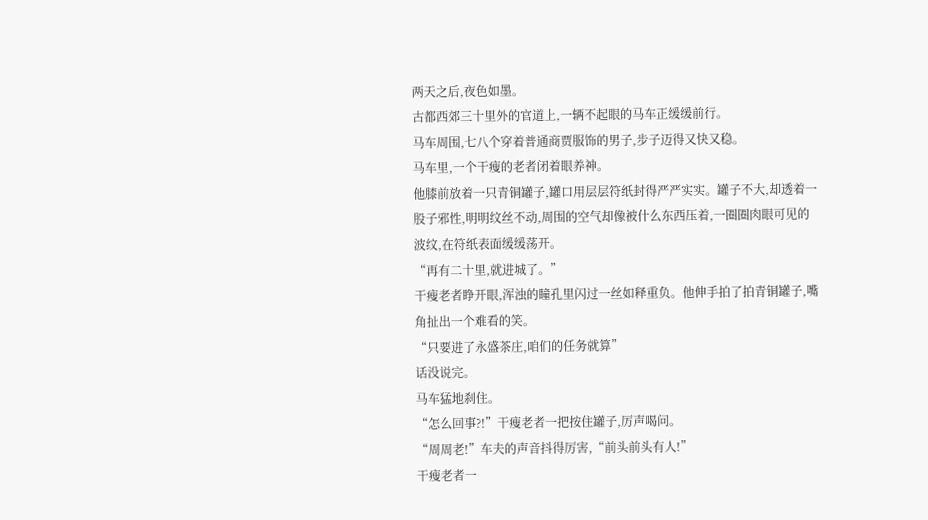两天之后,夜色如墨。
古都西郊三十里外的官道上,一辆不起眼的马车正缓缓前行。
马车周围,七八个穿着普通商贾服饰的男子,步子迈得又快又稳。
马车里,一个干瘦的老者闭着眼养神。
他膝前放着一只青铜罐子,罐口用层层符纸封得严严实实。罐子不大,却透着一股子邪性,明明纹丝不动,周围的空气却像被什么东西压着,一圈圈肉眼可见的波纹,在符纸表面缓缓荡开。
“再有二十里,就进城了。”
干瘦老者睁开眼,浑浊的瞳孔里闪过一丝如释重负。他伸手拍了拍青铜罐子,嘴角扯出一个难看的笑。
“只要进了永盛茶庄,咱们的任务就算”
话没说完。
马车猛地刹住。
“怎么回事?!”干瘦老者一把按住罐子,厉声喝问。
“周周老!”车夫的声音抖得厉害,“前头前头有人!”
干瘦老者一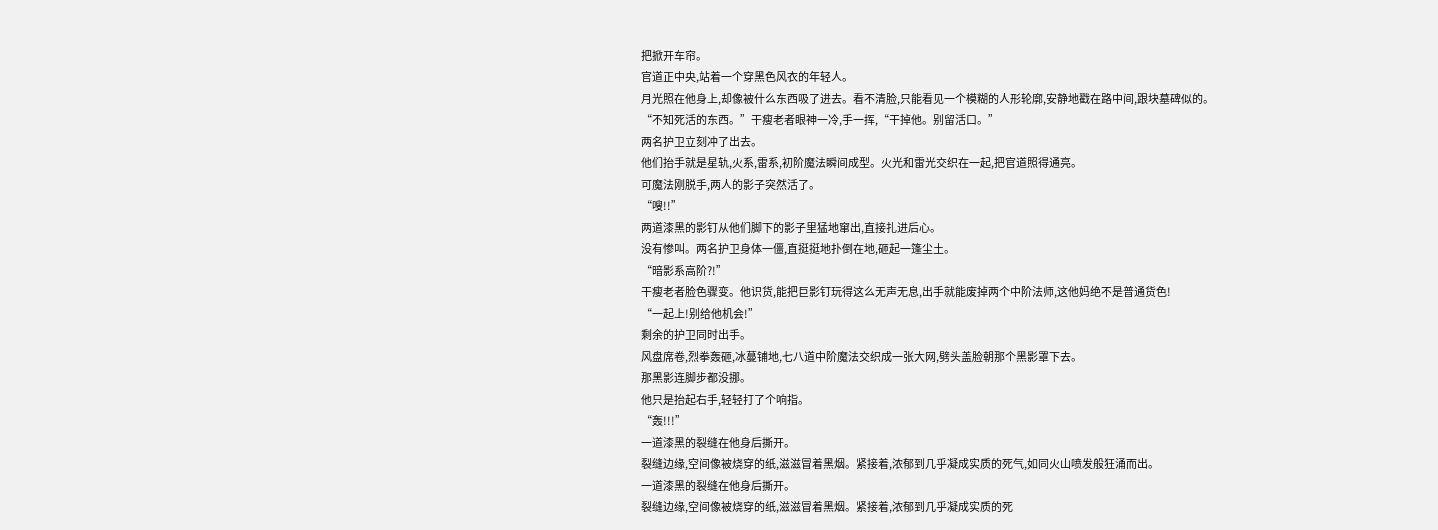把掀开车帘。
官道正中央,站着一个穿黑色风衣的年轻人。
月光照在他身上,却像被什么东西吸了进去。看不清脸,只能看见一个模糊的人形轮廓,安静地戳在路中间,跟块墓碑似的。
“不知死活的东西。”干瘦老者眼神一冷,手一挥,“干掉他。别留活口。”
两名护卫立刻冲了出去。
他们抬手就是星轨,火系,雷系,初阶魔法瞬间成型。火光和雷光交织在一起,把官道照得通亮。
可魔法刚脱手,两人的影子突然活了。
“嗖!!”
两道漆黑的影钉从他们脚下的影子里猛地窜出,直接扎进后心。
没有惨叫。两名护卫身体一僵,直挺挺地扑倒在地,砸起一篷尘土。
“暗影系高阶?!”
干瘦老者脸色骤变。他识货,能把巨影钉玩得这么无声无息,出手就能废掉两个中阶法师,这他妈绝不是普通货色!
“一起上!别给他机会!”
剩余的护卫同时出手。
风盘席卷,烈拳轰砸,冰蔓铺地,七八道中阶魔法交织成一张大网,劈头盖脸朝那个黑影罩下去。
那黑影连脚步都没挪。
他只是抬起右手,轻轻打了个响指。
“轰!!!”
一道漆黑的裂缝在他身后撕开。
裂缝边缘,空间像被烧穿的纸,滋滋冒着黑烟。紧接着,浓郁到几乎凝成实质的死气,如同火山喷发般狂涌而出。
一道漆黑的裂缝在他身后撕开。
裂缝边缘,空间像被烧穿的纸,滋滋冒着黑烟。紧接着,浓郁到几乎凝成实质的死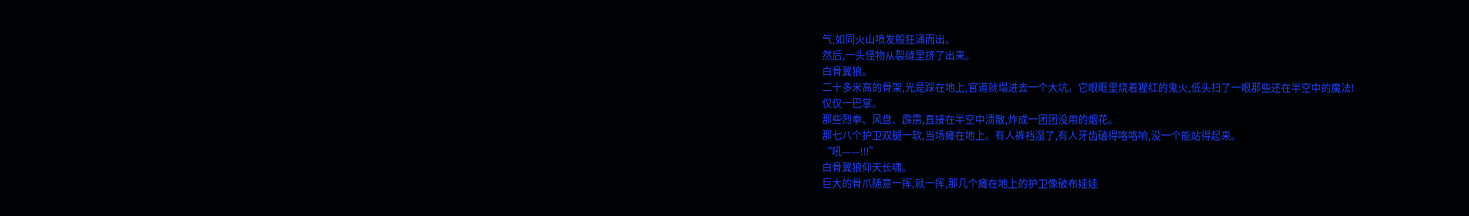气,如同火山喷发般狂涌而出。
然后,一头怪物从裂缝里挤了出来。
白骨翼狼。
二十多米高的骨架,光是踩在地上,官道就塌进去一个大坑。它眼眶里烧着猩红的鬼火,低头扫了一眼那些还在半空中的魔法!
仅仅一巴掌。
那些烈拳、风盘、霹雳,直接在半空中溃散,炸成一团团没用的烟花。
那七八个护卫双腿一软,当场瘫在地上。有人裤裆湿了,有人牙齿磕得咯咯响,没一个能站得起来。
“吼——!!!”
白骨翼狼仰天长啸。
巨大的骨爪随意一挥,就一挥,那几个瘫在地上的护卫像破布娃娃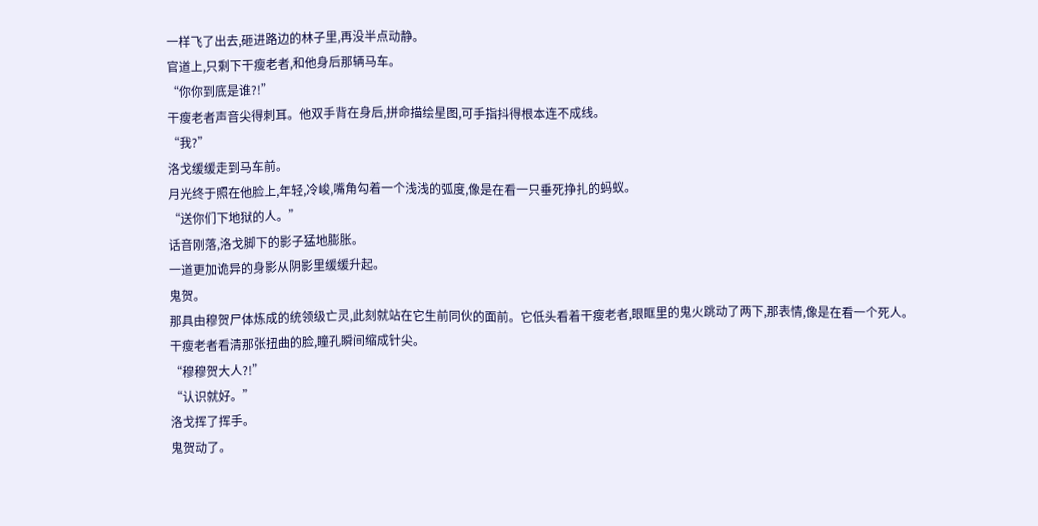一样飞了出去,砸进路边的林子里,再没半点动静。
官道上,只剩下干瘦老者,和他身后那辆马车。
“你你到底是谁?!”
干瘦老者声音尖得刺耳。他双手背在身后,拼命描绘星图,可手指抖得根本连不成线。
“我?”
洛戈缓缓走到马车前。
月光终于照在他脸上,年轻,冷峻,嘴角勾着一个浅浅的弧度,像是在看一只垂死挣扎的蚂蚁。
“送你们下地狱的人。”
话音刚落,洛戈脚下的影子猛地膨胀。
一道更加诡异的身影从阴影里缓缓升起。
鬼贺。
那具由穆贺尸体炼成的统领级亡灵,此刻就站在它生前同伙的面前。它低头看着干瘦老者,眼眶里的鬼火跳动了两下,那表情,像是在看一个死人。
干瘦老者看清那张扭曲的脸,瞳孔瞬间缩成针尖。
“穆穆贺大人?!”
“认识就好。”
洛戈挥了挥手。
鬼贺动了。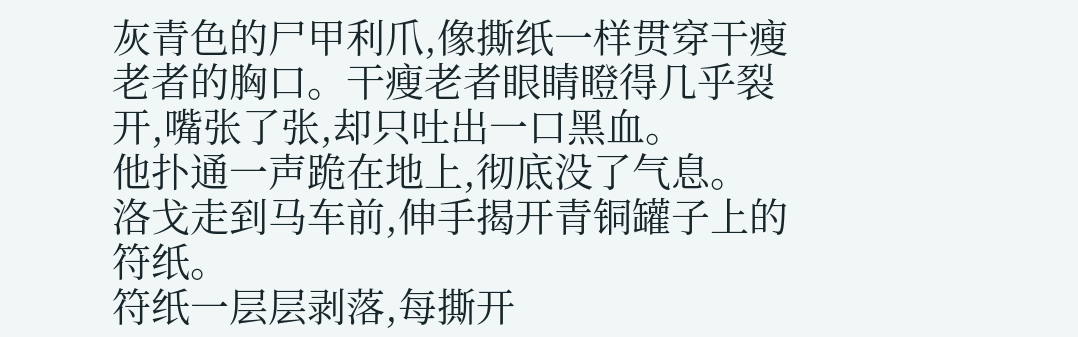灰青色的尸甲利爪,像撕纸一样贯穿干瘦老者的胸口。干瘦老者眼睛瞪得几乎裂开,嘴张了张,却只吐出一口黑血。
他扑通一声跪在地上,彻底没了气息。
洛戈走到马车前,伸手揭开青铜罐子上的符纸。
符纸一层层剥落,每撕开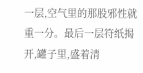一层,空气里的那股邪性就重一分。最后一层符纸揭开,罐子里,盛着清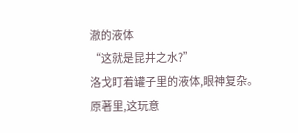澈的液体
“这就是昆井之水?”
洛戈盯着罐子里的液体,眼神复杂。
原著里,这玩意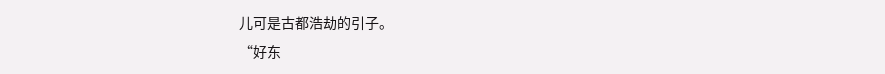儿可是古都浩劫的引子。
“好东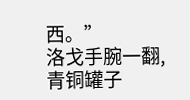西。”
洛戈手腕一翻,青铜罐子